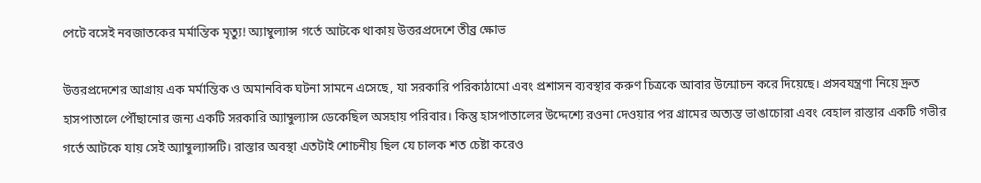পেটে বসেই নবজাতকের মর্মান্তিক মৃত্যু! অ্যাম্বুল্যান্স গর্তে আটকে থাকায় উত্তরপ্রদেশে তীব্র ক্ষোভ

উত্তরপ্রদেশের আগ্রায় এক মর্মান্তিক ও অমানবিক ঘটনা সামনে এসেছে, যা সরকারি পরিকাঠামো এবং প্রশাসন ব্যবস্থার করুণ চিত্রকে আবার উন্মোচন করে দিয়েছে। প্রসবযন্ত্রণা নিয়ে দ্রুত হাসপাতালে পৌঁছানোর জন্য একটি সরকারি অ্যাম্বুল্যান্স ডেকেছিল অসহায় পরিবার। কিন্তু হাসপাতালের উদ্দেশ্যে রওনা দেওয়ার পর গ্রামের অত্যন্ত ভাঙাচোরা এবং বেহাল রাস্তার একটি গভীর গর্তে আটকে যায় সেই অ্যাম্বুল্যান্সটি। রাস্তার অবস্থা এতটাই শোচনীয় ছিল যে চালক শত চেষ্টা করেও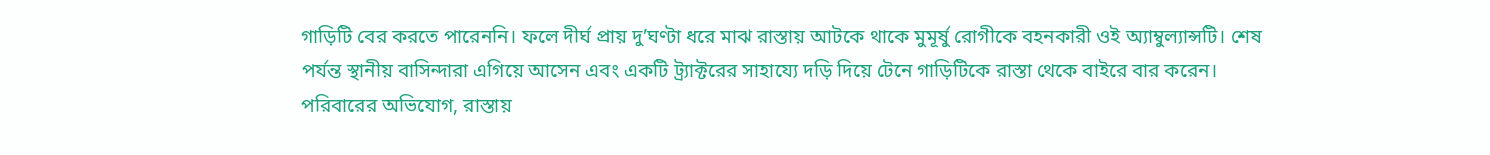গাড়িটি বের করতে পারেননি। ফলে দীর্ঘ প্রায় দু’ঘণ্টা ধরে মাঝ রাস্তায় আটকে থাকে মুমূর্ষু রোগীকে বহনকারী ওই অ্যাম্বুল্যান্সটি। শেষ পর্যন্ত স্থানীয় বাসিন্দারা এগিয়ে আসেন এবং একটি ট্র্যাক্টরের সাহায্যে দড়ি দিয়ে টেনে গাড়িটিকে রাস্তা থেকে বাইরে বার করেন।
পরিবারের অভিযোগ, রাস্তায়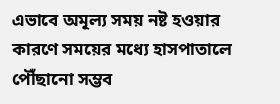এভাবে অমূল্য সময় নষ্ট হওয়ার কারণে সময়ের মধ্যে হাসপাতালে পৌঁছানো সম্ভব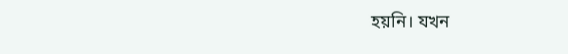হয়নি। যখন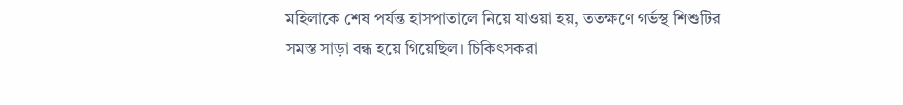মহিলাকে শেষ পর্যন্ত হাসপাতালে নিয়ে যাওয়া হয়, ততক্ষণে গর্ভস্থ শিশুটির সমস্ত সাড়া বন্ধ হয়ে গিয়েছিল। চিকিৎসকরা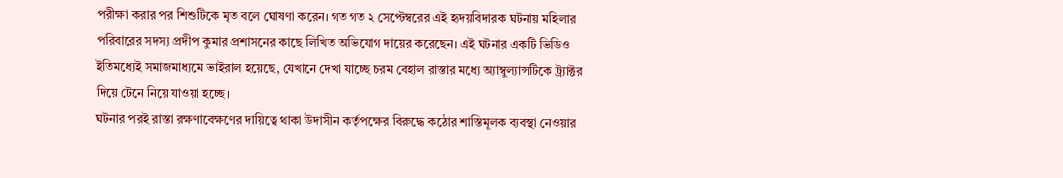পরীক্ষা করার পর শিশুটিকে মৃত বলে ঘোষণা করেন। গত গত ২ সেপ্টেম্বরের এই হৃদয়বিদারক ঘটনায় মহিলার পরিবারের সদস্য প্রদীপ কুমার প্রশাসনের কাছে লিখিত অভিযোগ দায়ের করেছেন। এই ঘটনার একটি ভিডিও ইতিমধ্যেই সমাজমাধ্যমে ভাইরাল হয়েছে, যেখানে দেখা যাচ্ছে চরম বেহাল রাস্তার মধ্যে অ্যাম্বুল্যান্সটিকে ট্র্যাক্টর দিয়ে টেনে নিয়ে যাওয়া হচ্ছে।
ঘটনার পরই রাস্তা রক্ষণাবেক্ষণের দায়িত্বে থাকা উদাসীন কর্তৃপক্ষের বিরুদ্ধে কঠোর শাস্তিমূলক ব্যবস্থা নেওয়ার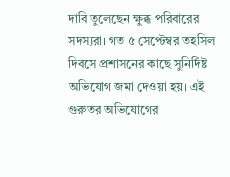দাবি তুলেছেন ক্ষুব্ধ পরিবারের সদস্যরা। গত ৫ সেপ্টেম্বর তহসিল দিবসে প্রশাসনের কাছে সুনির্দিষ্ট অভিযোগ জমা দেওয়া হয়। এই গুরুতর অভিযোগের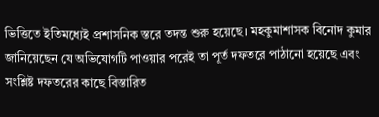ভিত্তিতে ইতিমধ্যেই প্রশাসনিক স্তরে তদন্ত শুরু হয়েছে। মহকুমাশাসক বিনোদ কুমার জানিয়েছেন যে অভিযোগটি পাওয়ার পরেই তা পূর্ত দফতরে পাঠানো হয়েছে এবং সংশ্লিষ্ট দফতরের কাছে বিস্তারিত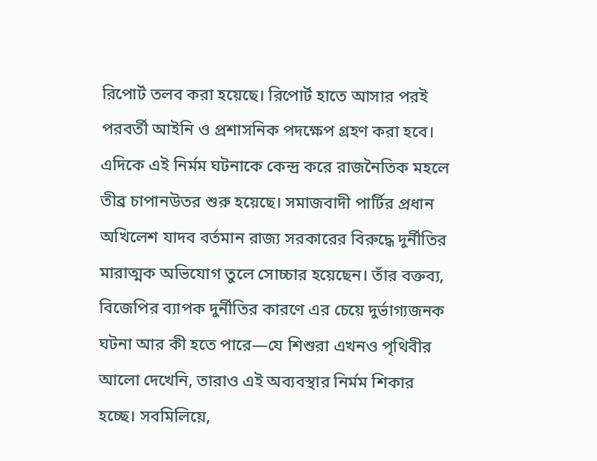রিপোর্ট তলব করা হয়েছে। রিপোর্ট হাতে আসার পরই পরবর্তী আইনি ও প্রশাসনিক পদক্ষেপ গ্রহণ করা হবে।
এদিকে এই নির্মম ঘটনাকে কেন্দ্র করে রাজনৈতিক মহলে তীব্র চাপানউতর শুরু হয়েছে। সমাজবাদী পার্টির প্রধান অখিলেশ যাদব বর্তমান রাজ্য সরকারের বিরুদ্ধে দুর্নীতির মারাত্মক অভিযোগ তুলে সোচ্চার হয়েছেন। তাঁর বক্তব্য, বিজেপির ব্যাপক দুর্নীতির কারণে এর চেয়ে দুর্ভাগ্যজনক ঘটনা আর কী হতে পারে—যে শিশুরা এখনও পৃথিবীর আলো দেখেনি, তারাও এই অব্যবস্থার নির্মম শিকার হচ্ছে। সবমিলিয়ে,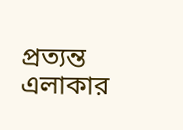প্রত্যন্ত এলাকার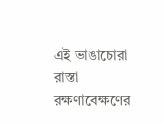এই ভাঙাচোরা রাস্তা রক্ষণাবেক্ষণের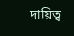দায়িত্ব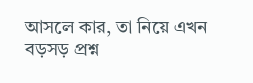আসলে কার, তা নিয়ে এখন বড়সড় প্রশ্ন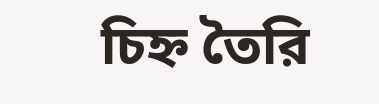চিহ্ন তৈরি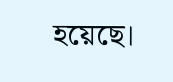হয়েছে।